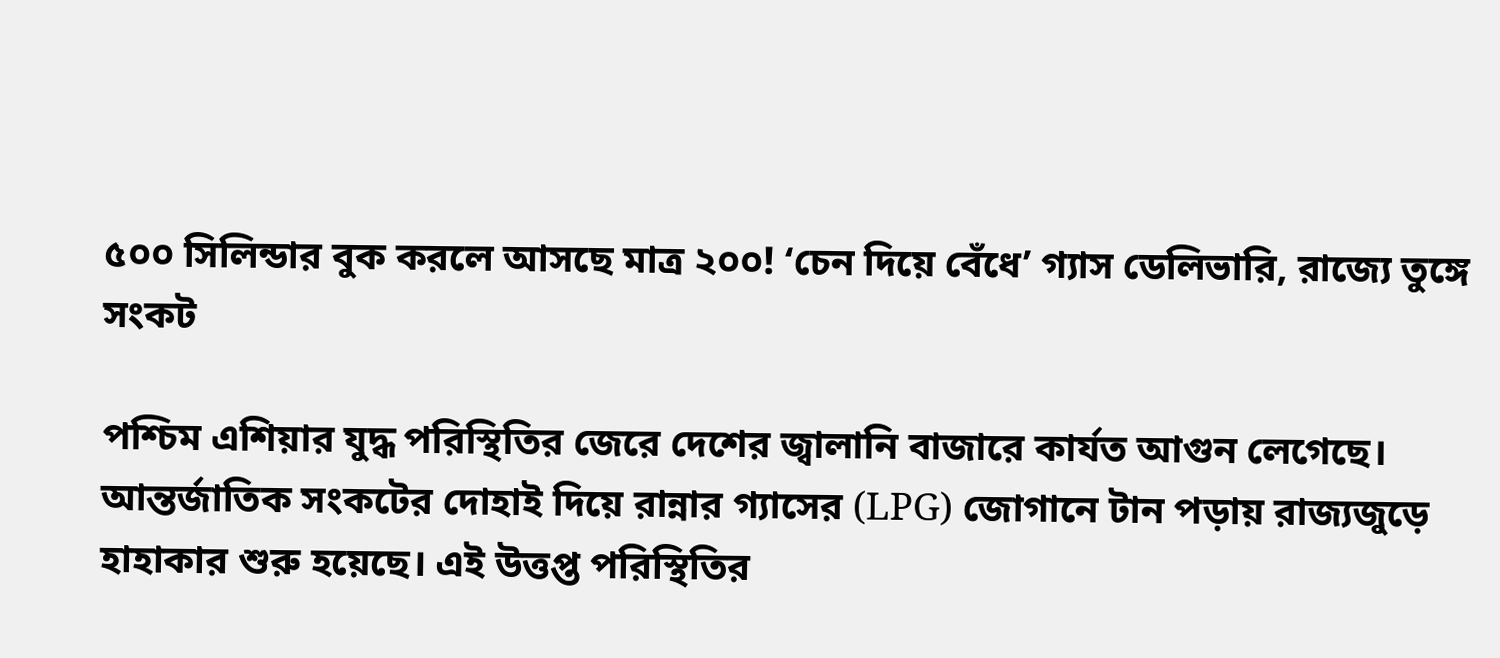৫০০ সিলিন্ডার বুক করলে আসছে মাত্র ২০০! ‘চেন দিয়ে বেঁধে’ গ্যাস ডেলিভারি, রাজ্যে তুঙ্গে সংকট

পশ্চিম এশিয়ার যুদ্ধ পরিস্থিতির জেরে দেশের জ্বালানি বাজারে কার্যত আগুন লেগেছে। আন্তর্জাতিক সংকটের দোহাই দিয়ে রান্নার গ্যাসের (LPG) জোগানে টান পড়ায় রাজ্যজুড়ে হাহাকার শুরু হয়েছে। এই উত্তপ্ত পরিস্থিতির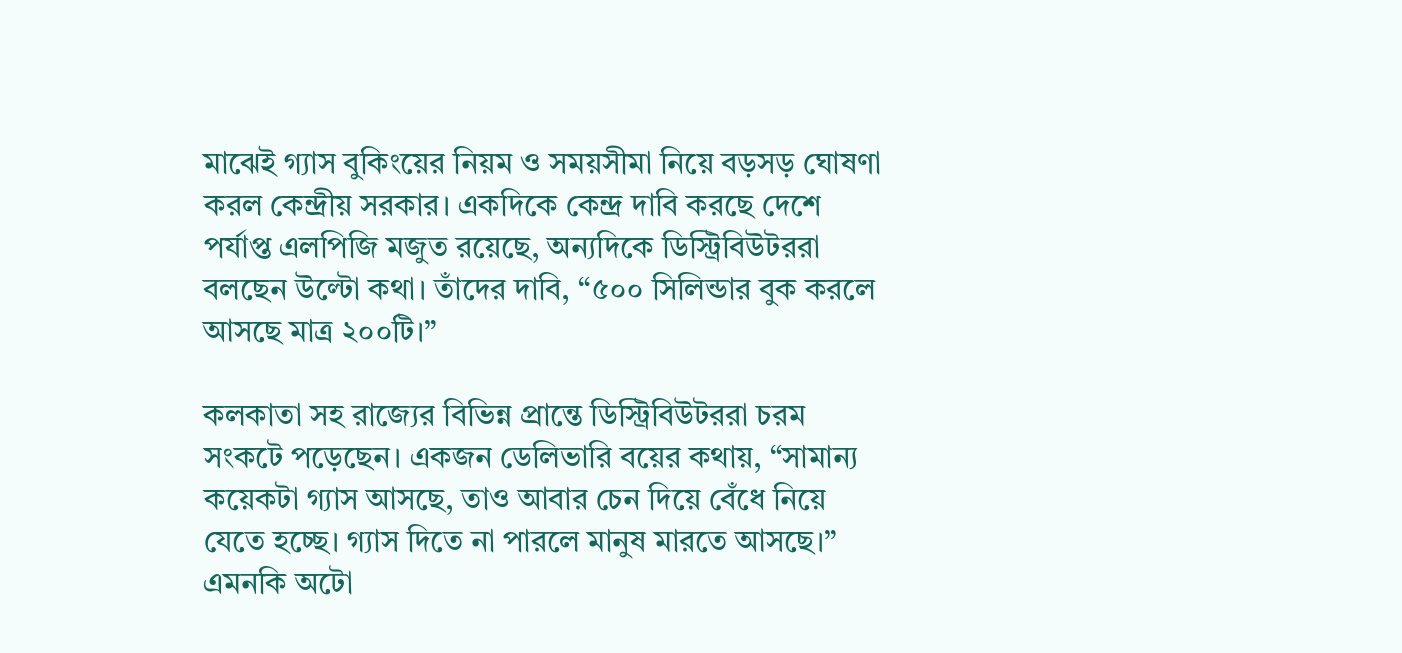মাঝেই গ্যাস বুকিংয়ের নিয়ম ও সময়সীমা নিয়ে বড়সড় ঘোষণা করল কেন্দ্রীয় সরকার। একদিকে কেন্দ্র দাবি করছে দেশে পর্যাপ্ত এলপিজি মজুত রয়েছে, অন্যদিকে ডিস্ট্রিবিউটররা বলছেন উল্টো কথা। তাঁদের দাবি, “৫০০ সিলিন্ডার বুক করলে আসছে মাত্র ২০০টি।”

কলকাতা সহ রাজ্যের বিভিন্ন প্রান্তে ডিস্ট্রিবিউটররা চরম সংকটে পড়েছেন। একজন ডেলিভারি বয়ের কথায়, “সামান্য কয়েকটা গ্যাস আসছে, তাও আবার চেন দিয়ে বেঁধে নিয়ে যেতে হচ্ছে। গ্যাস দিতে না পারলে মানুষ মারতে আসছে।” এমনকি অটো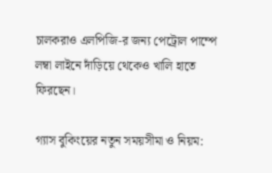চালকরাও এলপিজি-র জন্য পেট্রোল পাম্পে লম্বা লাইনে দাঁড়িয়ে থেকেও খালি হাতে ফিরছেন।

গ্যাস বুকিংয়ের নতুন সময়সীমা ও নিয়ম: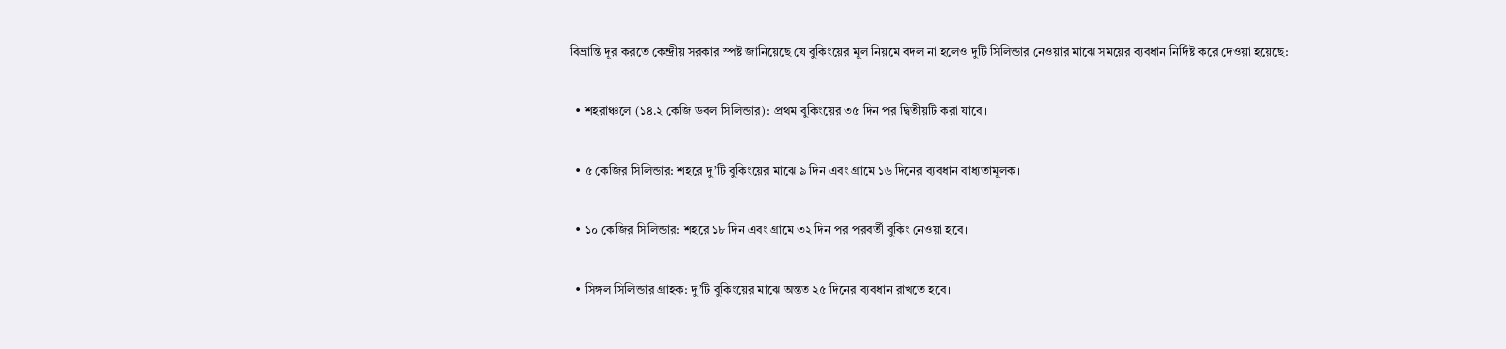বিভ্রান্তি দূর করতে কেন্দ্রীয় সরকার স্পষ্ট জানিয়েছে যে বুকিংয়ের মূল নিয়মে বদল না হলেও দুটি সিলিন্ডার নেওয়ার মাঝে সময়ের ব্যবধান নির্দিষ্ট করে দেওয়া হয়েছে:

  • শহরাঞ্চলে (১৪.২ কেজি ডবল সিলিন্ডার): প্রথম বুকিংয়ের ৩৫ দিন পর দ্বিতীয়টি করা যাবে।

  • ৫ কেজির সিলিন্ডার: শহরে দু’টি বুকিংয়ের মাঝে ৯ দিন এবং গ্রামে ১৬ দিনের ব্যবধান বাধ্যতামূলক।

  • ১০ কেজির সিলিন্ডার: শহরে ১৮ দিন এবং গ্রামে ৩২ দিন পর পরবর্তী বুকিং নেওয়া হবে।

  • সিঙ্গল সিলিন্ডার গ্রাহক: দু’টি বুকিংয়ের মাঝে অন্তত ২৫ দিনের ব্যবধান রাখতে হবে।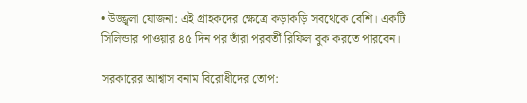• উজ্জ্বলা যোজনা: এই গ্রাহকদের ক্ষেত্রে কড়াকড়ি সবথেকে বেশি। একটি সিলিন্ডার পাওয়ার ৪৫ দিন পর তাঁরা পরবর্তী রিফিল বুক করতে পারবেন।

সরকারের আশ্বাস বনাম বিরোধীদের তোপ: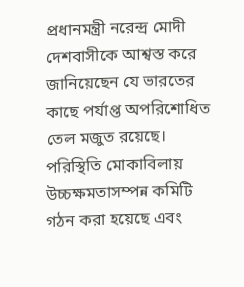প্রধানমন্ত্রী নরেন্দ্র মোদী দেশবাসীকে আশ্বস্ত করে জানিয়েছেন যে ভারতের কাছে পর্যাপ্ত অপরিশোধিত তেল মজুত রয়েছে। পরিস্থিতি মোকাবিলায় উচ্চক্ষমতাসম্পন্ন কমিটি গঠন করা হয়েছে এবং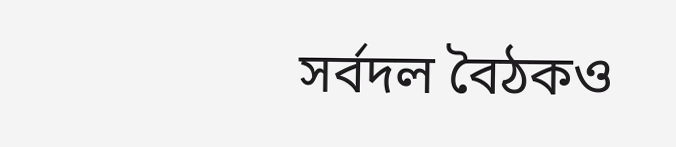সর্বদল বৈঠকও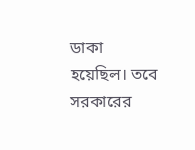ডাকা হয়েছিল। তবে সরকারের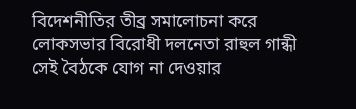বিদেশনীতির তীব্র সমালোচনা করে লোকসভার বিরোধী দলনেতা রাহুল গান্ধী সেই বৈঠকে যোগ না দেওয়ার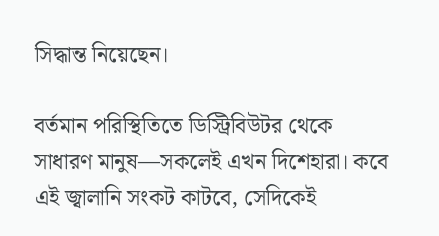সিদ্ধান্ত নিয়েছেন।

বর্তমান পরিস্থিতিতে ডিস্ট্রিবিউটর থেকে সাধারণ মানুষ—সকলেই এখন দিশেহারা। কবে এই জ্বালানি সংকট কাটবে, সেদিকেই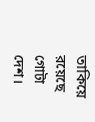তাকিয়ে রয়েছে গোটা দেশ।